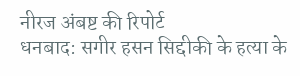नीरज अंबष्ट की रिपोर्ट
धनबाद: सगीर हसन सिद्दीकी के हत्या के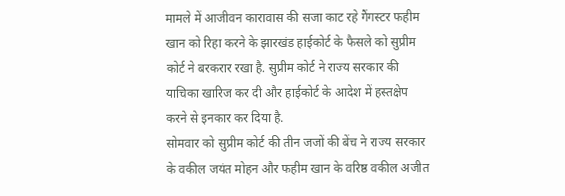मामले में आजीवन कारावास की सजा काट रहे गैंगस्टर फहीम खान को रिहा करने के झारखंड हाईकोर्ट के फैसले को सुप्रीम कोर्ट ने बरकरार रखा है. सुप्रीम कोर्ट ने राज्य सरकार की याचिका खारिज कर दी और हाईकोर्ट के आदेश में हस्तक्षेप करने से इनकार कर दिया है.
सोमवार को सुप्रीम कोर्ट की तीन जजों की बेंच ने राज्य सरकार के वकील जयंत मोहन और फहीम खान के वरिष्ठ वकील अजीत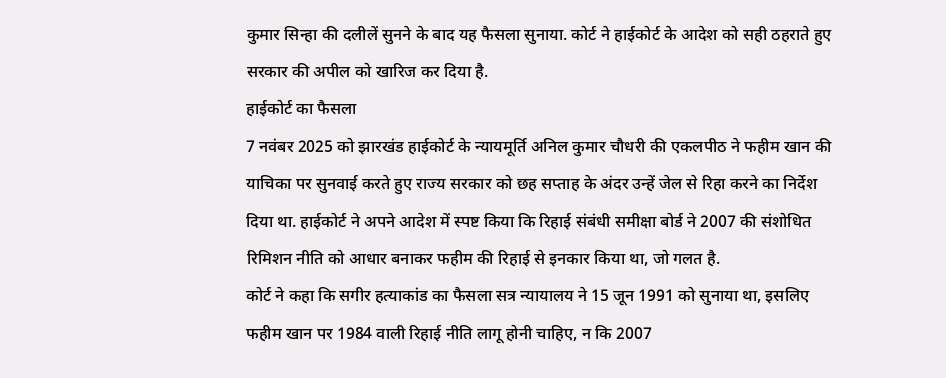कुमार सिन्हा की दलीलें सुनने के बाद यह फैसला सुनाया. कोर्ट ने हाईकोर्ट के आदेश को सही ठहराते हुए सरकार की अपील को खारिज कर दिया है.
हाईकोर्ट का फैसला
7 नवंबर 2025 को झारखंड हाईकोर्ट के न्यायमूर्ति अनिल कुमार चौधरी की एकलपीठ ने फहीम खान की याचिका पर सुनवाई करते हुए राज्य सरकार को छह सप्ताह के अंदर उन्हें जेल से रिहा करने का निर्देश दिया था. हाईकोर्ट ने अपने आदेश में स्पष्ट किया कि रिहाई संबंधी समीक्षा बोर्ड ने 2007 की संशोधित रिमिशन नीति को आधार बनाकर फहीम की रिहाई से इनकार किया था, जो गलत है.
कोर्ट ने कहा कि सगीर हत्याकांड का फैसला सत्र न्यायालय ने 15 जून 1991 को सुनाया था, इसलिए फहीम खान पर 1984 वाली रिहाई नीति लागू होनी चाहिए, न कि 2007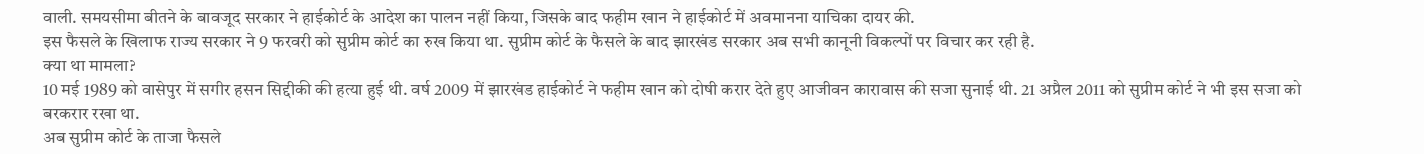वाली. समयसीमा बीतने के बावजूद सरकार ने हाईकोर्ट के आदेश का पालन नहीं किया, जिसके बाद फहीम खान ने हाईकोर्ट में अवमानना याचिका दायर की.
इस फैसले के खिलाफ राज्य सरकार ने 9 फरवरी को सुप्रीम कोर्ट का रुख किया था. सुप्रीम कोर्ट के फैसले के बाद झारखंड सरकार अब सभी कानूनी विकल्पों पर विचार कर रही है.
क्या था मामला?
10 मई 1989 को वासेपुर में सगीर हसन सिद्दीकी की हत्या हुई थी. वर्ष 2009 में झारखंड हाईकोर्ट ने फहीम खान को दोषी करार देते हुए आजीवन कारावास की सजा सुनाई थी. 21 अप्रैल 2011 को सुप्रीम कोर्ट ने भी इस सजा को बरकरार रखा था.
अब सुप्रीम कोर्ट के ताजा फैसले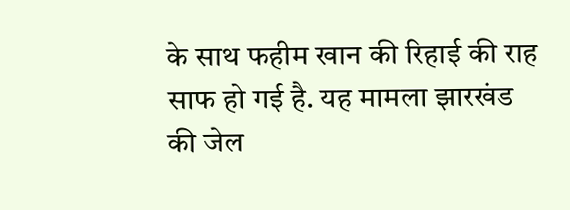के साथ फहीम खान की रिहाई की राह साफ हो गई है. यह मामला झारखंड की जेल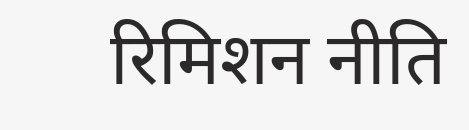रिमिशन नीति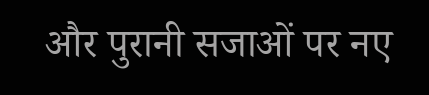और पुरानी सजाओं पर नए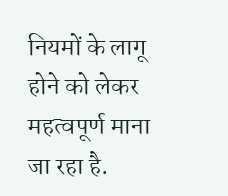नियमों के लागू होने को लेकर महत्वपूर्ण माना जा रहा है.